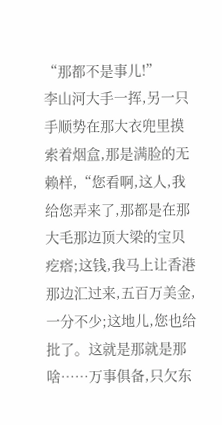“那都不是事儿!”
李山河大手一挥,另一只手顺势在那大衣兜里摸索着烟盒,那是满脸的无赖样,“您看啊,这人,我给您弄来了,那都是在那大毛那边顶大梁的宝贝疙瘩;这钱,我马上让香港那边汇过来,五百万美金,一分不少;这地儿,您也给批了。这就是那就是那啥……万事俱备,只欠东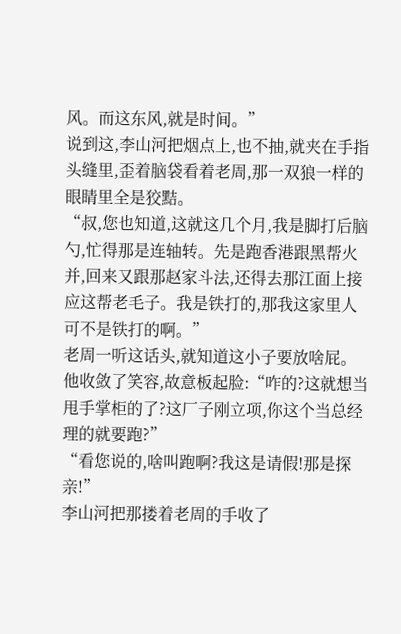风。而这东风,就是时间。”
说到这,李山河把烟点上,也不抽,就夹在手指头缝里,歪着脑袋看着老周,那一双狼一样的眼睛里全是狡黠。
“叔,您也知道,这就这几个月,我是脚打后脑勺,忙得那是连轴转。先是跑香港跟黑帮火并,回来又跟那赵家斗法,还得去那江面上接应这帮老毛子。我是铁打的,那我这家里人可不是铁打的啊。”
老周一听这话头,就知道这小子要放啥屁。他收敛了笑容,故意板起脸:“咋的?这就想当甩手掌柜的了?这厂子刚立项,你这个当总经理的就要跑?”
“看您说的,啥叫跑啊?我这是请假!那是探亲!”
李山河把那搂着老周的手收了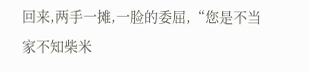回来,两手一摊,一脸的委屈,“您是不当家不知柴米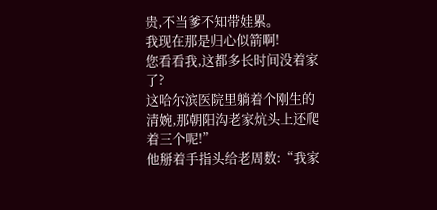贵,不当爹不知带娃累。
我现在那是归心似箭啊!
您看看我,这都多长时间没着家了?
这哈尔滨医院里躺着个刚生的清婉,那朝阳沟老家炕头上还爬着三个呢!”
他掰着手指头给老周数:“我家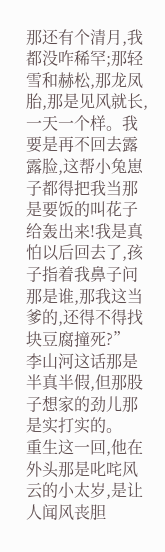那还有个清月,我都没咋稀罕;那轻雪和赫松,那龙凤胎,那是见风就长,一天一个样。我要是再不回去露露脸,这帮小兔崽子都得把我当那是要饭的叫花子给轰出来!我是真怕以后回去了,孩子指着我鼻子问那是谁,那我这当爹的,还得不得找块豆腐撞死?”
李山河这话那是半真半假,但那股子想家的劲儿那是实打实的。
重生这一回,他在外头那是叱咤风云的小太岁,是让人闻风丧胆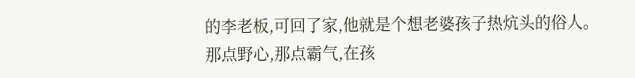的李老板,可回了家,他就是个想老婆孩子热炕头的俗人。
那点野心,那点霸气,在孩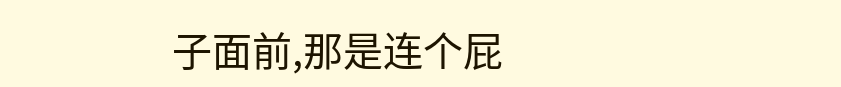子面前,那是连个屁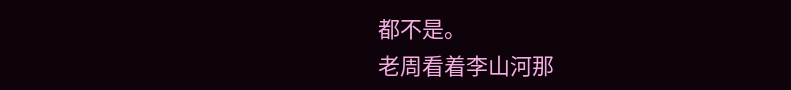都不是。
老周看着李山河那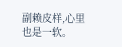副赖皮样,心里也是一软。